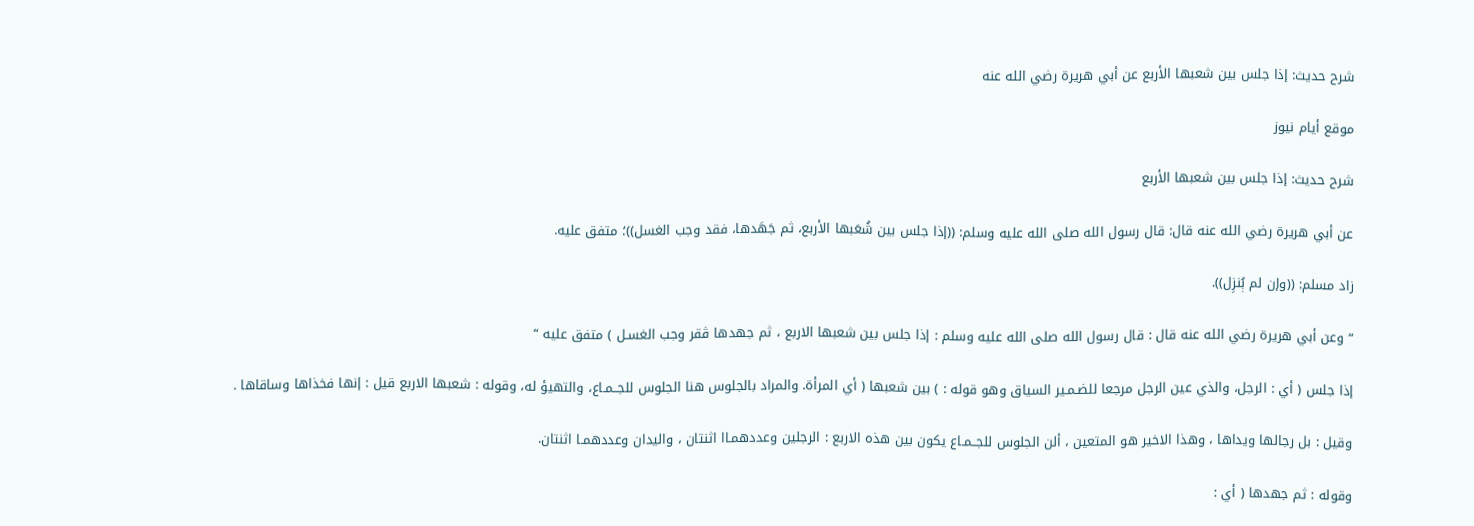شرح حديث: إذا جلس بين شعبها الأربع عن أبي هريرة رضي الله عنه

موقع أيام نيوز

شرح حديث: إذا جلس بين شعبها الأربع

عن أبي هريرة رضي الله عنه قال: قال رسول الله صلى الله عليه وسلم: ((إذا جلس بين شُعَبها الأربع، ثم جَهَدها، فقد وجب الغسل))؛ متفق عليه.

زاد مسلم: ((وإن لم ېُنزِل)).

“ وعن أبي هريرة رضي الله عنه قال : قال رسول الله صلى الله عليه وسلم : إذا جلس بين شعبها الاربع ، ثم جهدها ڤقر وجب الغسـل ) متفق عليه “

إذا جلس ( أي : الرجل، والذي عين الرجل مرجعا للضـمـير السياق وهو قوله : ) بين شعبها ( أي المرأة. والمراد بالجلوس هنا الجلوس للجــمـاع، والتهيؤ له، وقوله : شعبها الاربع قيل : إنها فخذاها وساقاها .

وقيل : بل رجالها ويداها ، وهذا الاخير هو المتعين ، ألن الجلوس للجــمـاع يكون بين هذه الاربع : الرجلين وعددهمـاا اثنتان ، واليدان وعددهمـا اثنتان.

وقوله : ثم جهدها ( أي :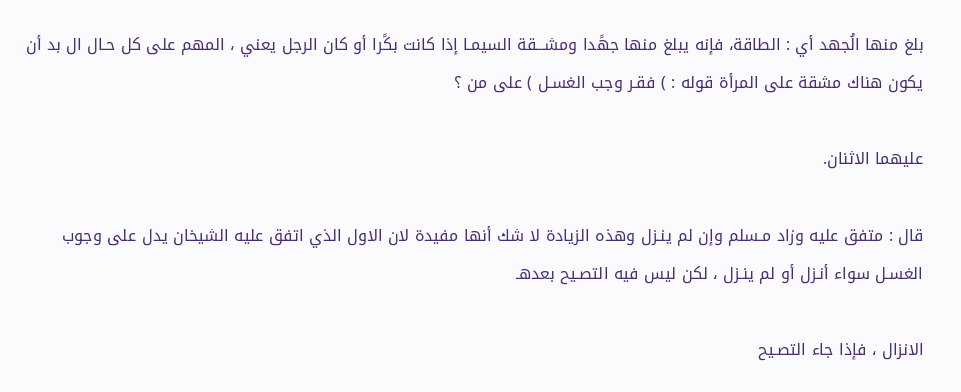بلغ منها الُجهد أي : الطاقة، فإنه يبلغ منها جهًدا ومشـــقة السيمـا إذا كانت بكًرا أو كان الرجل يعني ، المهم على كل حـال ال بد أن يكون هناك مشقة على المرأة قوله : ) فقـر وجب الغسـل ) على من ؟

عليهما الاثنان.

قال : متفق عليه وزاد مـسلم وإن لم ينـزل وهذه الزيادة لا شك أنها مفيدة لان الاول الذي اتفق عليه الشيخان يدل على وجوب الغسـل سواء أنـزل أو لم ينـزل ، لكن ليس فيه التصـيح بعدهـ

الانزال ، فإذا جاء التصـيح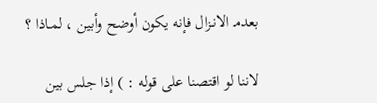بعدمـ الانـزال فإنه يكون أوضح وأبين ، لمـاذا ؟

لاننا لو اقتصنا على قوله : ) إذا جلس بين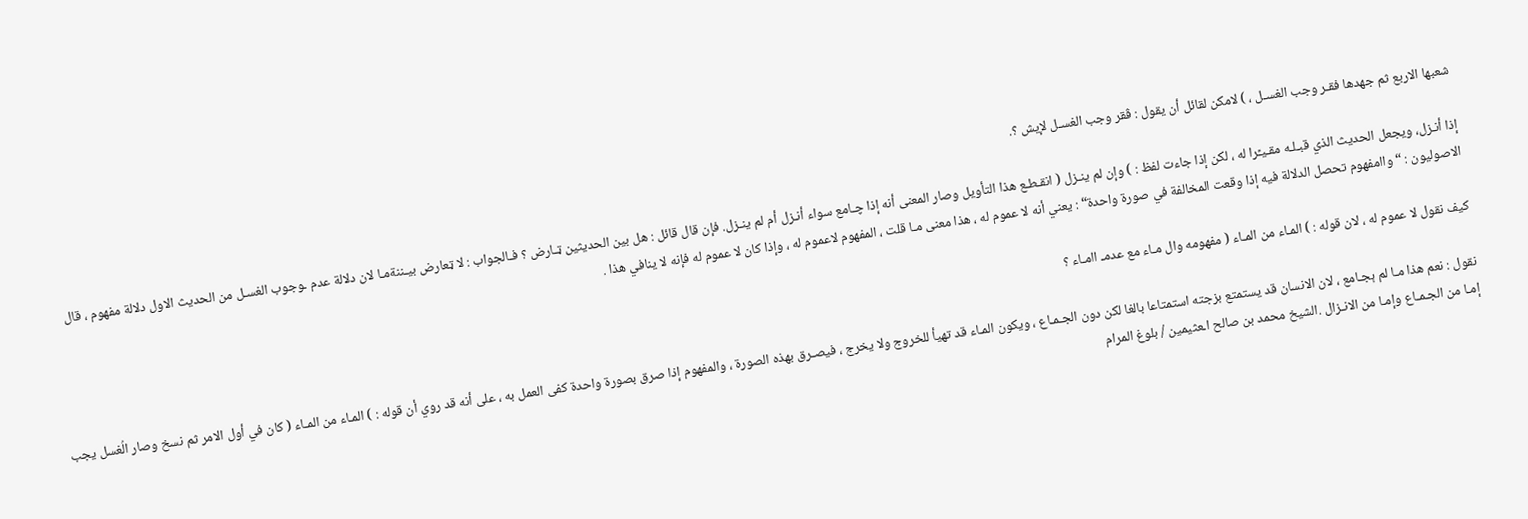شعبها الاربع ثم جهدها فقـر وجب الغسـل ، ) لامكن لقائل أن يقول : ڤقر وجب الغسـل لإيش ؟.

إذا أنـزل، ويجعل الحديث الذي قبـلـه مقـيـًرا له ، لكن إذا جاءت لفظ : ) وإن لم ينـزل ( انقـطـع هذا التأويل وصار المعنى أنه إذا چـامع سواء أنـزل أم لم ينـزل. فإن قال قائل : هل بين الحديثين ټـارض ؟ فـالجواب : لا ټعارض بيـننةمـا لان دلالة عدم ـوجوب الغسـل من الحديث الاول دلالة مفهوم ، قال الاصوليون : “ واامفهوم تحصل الدلالة فيه إذا وقعت المخالفة في صورة واحدة“ : يعني أنه لا عموم له ، هذا معنى مـا قلت ، المفهوم لاعموم له ، وإذا كان لا عموم له فإنه لا ينافي هذا .

كيف نقول لا عموم له ، لان قوله : ) المـاء من المـاء ( مفهومه وال مـاء مع عدمـ اامـاء ؟

نقول : نعم هذا مـا لم ېجـامع ، لان الانسان قد يستمتع بزجته استمتاعا بالغا لكن دون الجـمـاع ، ويكون المـاء قد تهيأ للخروج ولا يخرج ، فيصـرق بهذه الصورة ، والمفهوم إذا صرق بصورة واحدة كفى العمل به ، على أنه قد روي أن قوله : ) المـاء من المـاء ( كان في أول الامر ثم نسخ وصار الُغسل يجب إمـا من الجـمـاع وإمـا من الانـزال .الشيخ محمد بن صالح اـعثيمين / بلوغ المرام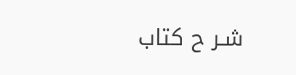شـر ح كتاب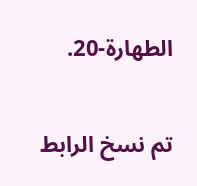الطهارة-20.

تم نسخ الرابط